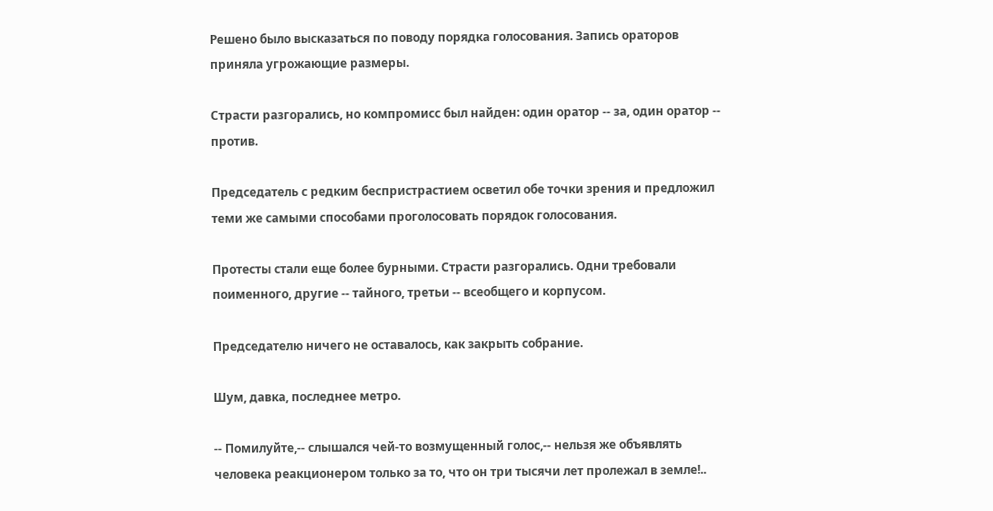Решено было высказаться по поводу порядка голосования. Запись ораторов приняла угрожающие размеры.

Страсти разгорались, но компромисс был найден: один оратор -- за, один оратор -- против.

Председатель с редким беспристрастием осветил обе точки зрения и предложил теми же самыми способами проголосовать порядок голосования.

Протесты стали еще более бурными. Страсти разгорались. Одни требовали поименного, другие -- тайного, третьи -- всеобщего и корпусом.

Председателю ничего не оставалось, как закрыть собрание.

Шум, давка, последнее метро.

-- Помилуйте,-- слышался чей-то возмущенный голос,-- нельзя же объявлять человека реакционером только за то, что он три тысячи лет пролежал в земле!..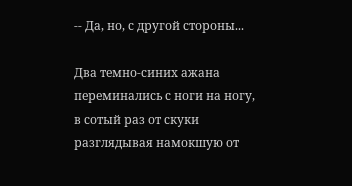-- Да, но, с другой стороны...

Два темно-синих ажана переминались с ноги на ногу, в сотый раз от скуки разглядывая намокшую от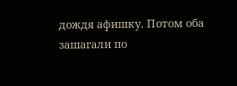дождя афишку. Потом оба зашагали по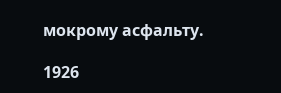мокрому асфальту.

1926